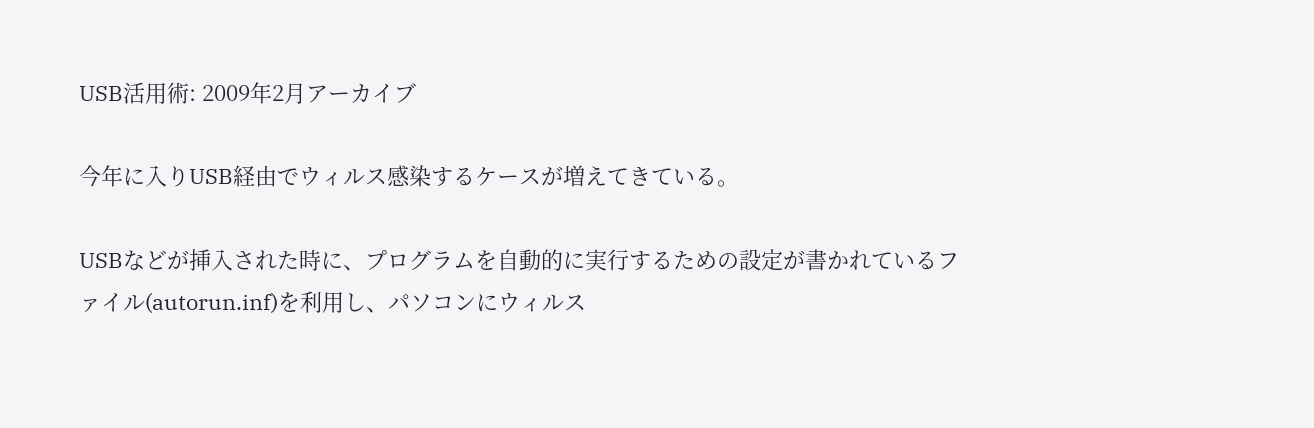USB活用術: 2009年2月アーカイブ

今年に入りUSB経由でウィルス感染するケースが増えてきている。

USBなどが挿入された時に、プログラムを自動的に実行するための設定が書かれているファイル(autorun.inf)を利用し、パソコンにウィルス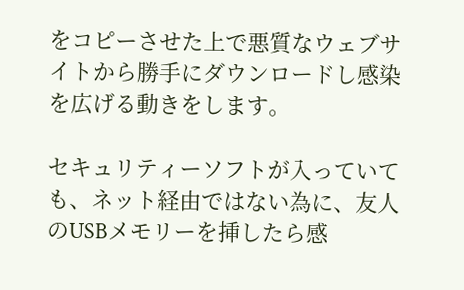をコピーさせた上で悪質なウェブサイトから勝手にダウンロードし感染を広げる動きをします。

セキュリティーソフトが入っていても、ネット経由ではない為に、友人のUSBメモリーを挿したら感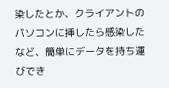染したとか、クライアントのパソコンに挿したら感染したなど、簡単にデータを持ち運びでき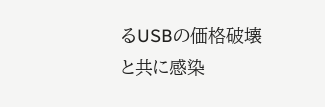るUSBの価格破壊と共に感染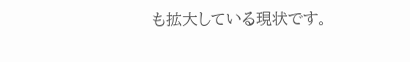も拡大している現状です。